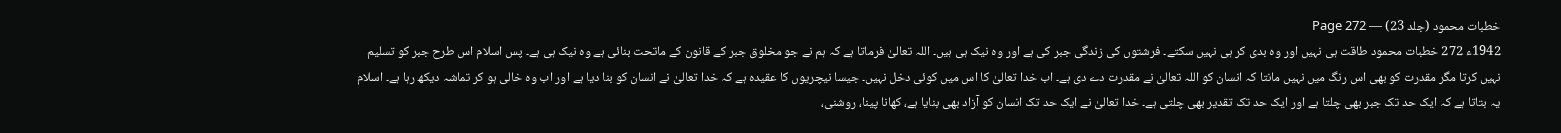خطبات محمود (جلد 23) — Page 272
1942ء 272 خطبات محمود طاقت ہی نہیں اور وہ بدی کر ہی نہیں سکتے۔ فرشتوں کی زندگی جبر کی ہے اور وہ نیک ہی ہیں۔ اللہ تعالیٰ فرماتا ہے کہ ہم نے جو مخلوق جبر کے قانون کے ماتحت بنائی ہے وہ نیک ہی ہے۔ پس اسلام اس طرح جبر کو تسلیم نہیں کرتا مگر مقدرت کو بھی اس رنگ میں نہیں مانتا کہ انسان کو اللہ تعالیٰ نے مقدرت دے دی ہے۔ اب خدا تعالیٰ کا اس میں کوئی دخل نہیں۔ جیسا نیچریوں کا عقیدہ ہے کہ خدا تعالیٰ نے انسان کو بنا دیا ہے اور اب وہ خالی ہو کر تماشہ دیکھ رہا ہے۔ اسلام یہ بتاتا ہے کہ ایک حد تک جبر بھی چلتا ہے اور ایک حد تک تقدیر بھی چلتی ہے۔ خدا تعالیٰ نے ایک حد تک انسان کو آزاد بھی بنایا ہے، کھانا پینا، روشنی،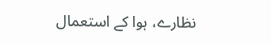نظارے، ہوا کے استعمال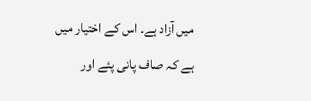میں آزاد ہے۔ اس کے اختیار میں ہے کہ صاف پانی پئے اور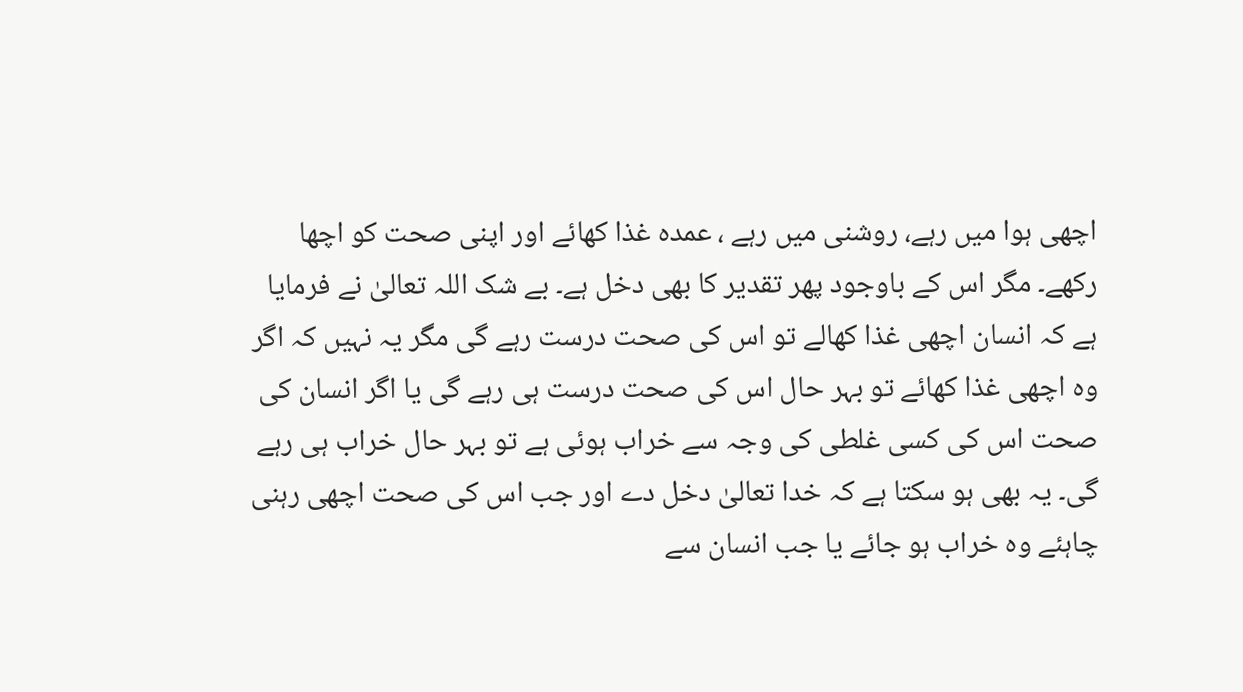اچھی ہوا میں رہے، روشنی میں رہے ، عمدہ غذا کھائے اور اپنی صحت کو اچھا رکھے۔ مگر اس کے باوجود پھر تقدیر کا بھی دخل ہے۔ بے شک اللہ تعالیٰ نے فرمایا ہے کہ انسان اچھی غذا کھالے تو اس کی صحت درست رہے گی مگر یہ نہیں کہ اگر وہ اچھی غذا کھائے تو بہر حال اس کی صحت درست ہی رہے گی یا اگر انسان کی صحت اس کی کسی غلطی کی وجہ سے خراب ہوئی ہے تو بہر حال خراب ہی رہے گی۔ یہ بھی ہو سکتا ہے کہ خدا تعالیٰ دخل دے اور جب اس کی صحت اچھی رہنی چاہئے وہ خراب ہو جائے یا جب انسان سے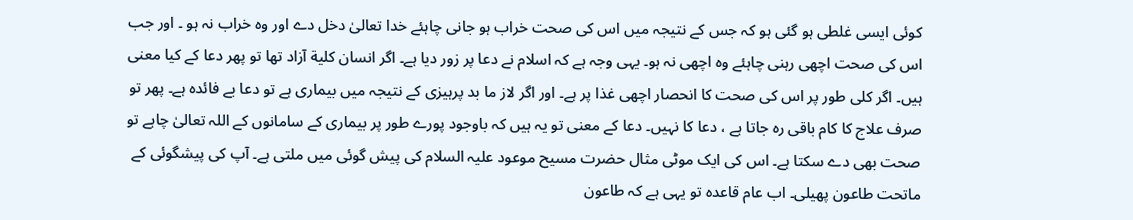کوئی ایسی غلطی ہو گئی ہو کہ جس کے نتیجہ میں اس کی صحت خراب ہو جانی چاہئے خدا تعالیٰ دخل دے اور وہ خراب نہ ہو ۔ اور جب اس کی صحت اچھی رہنی چاہئے وہ اچھی نہ ہو۔ یہی وجہ ہے کہ اسلام نے دعا پر زور دیا ہے۔ اگر انسان كلية آزاد تھا تو پھر دعا کے کیا معنی ہیں۔ اگر کلی طور پر اس کی صحت کا انحصار اچھی غذا پر ہے۔ اور اگر لاز ما بد پرہیزی کے نتیجہ میں بیماری ہے تو دعا بے فائدہ ہے۔ پھر تو صرف علاج کا کام باقی رہ جاتا ہے ، دعا کا نہیں۔ دعا کے معنی تو یہ ہیں کہ باوجود پورے طور پر بیماری کے سامانوں کے اللہ تعالیٰ چاہے تو صحت بھی دے سکتا ہے۔ اس کی ایک موٹی مثال حضرت مسیح موعود علیہ السلام کی پیش گوئی میں ملتی ہے۔ آپ کی پیشگوئی کے ماتحت طاعون پھیلی۔ اب عام قاعدہ تو یہی ہے کہ طاعون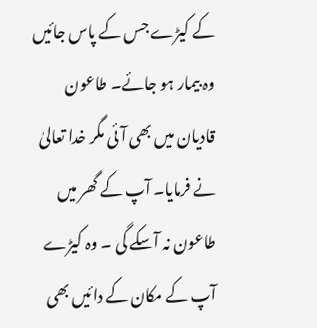کے کیڑے جس کے پاس جائیں وہ بیمار ہو جائے۔ طاعون قادیان میں بھی آئی مگر خدا تعالیٰ نے فرمایا۔ آپ کے گھر میں طاعون نہ آسکے گی ۔ وہ کیڑے آپ کے مکان کے دائیں بھی